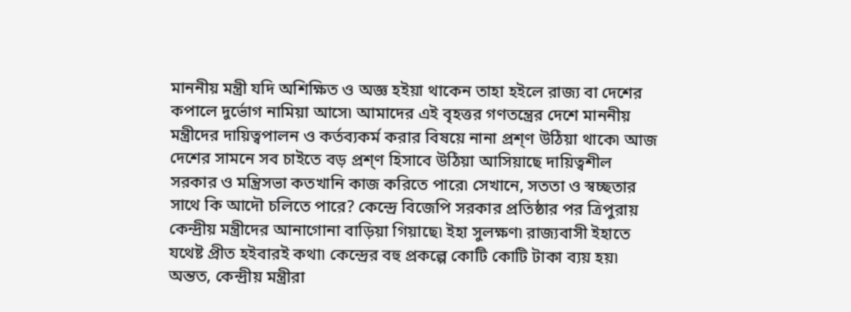মাননীয় মন্ত্রী যদি অশিক্ষিত ও অজ্ঞ হইয়া থাকেন তাহা হইলে রাজ্য বা দেশের কপালে দুর্ভোগ নামিয়া আসে৷ আমাদের এই বৃহত্তর গণতন্ত্রের দেশে মাননীয় মন্ত্রীদের দায়িত্বপালন ও কর্তব্যকর্ম করার বিষয়ে নানা প্রশ্ণ উঠিয়া থাকে৷ আজ দেশের সামনে সব চাইতে বড় প্রশ্ণ হিসাবে উঠিয়া আসিয়াছে দায়িত্বশীল সরকার ও মন্ত্রিসভা কতখানি কাজ করিতে পারে৷ সেখানে, সততা ও স্বচ্ছতার সাথে কি আদৌ চলিতে পারে? কেন্দ্রে বিজেপি সরকার প্রতিষ্ঠার পর ত্রিপুরায় কেন্দ্রীয় মন্ত্রীদের আনাগোনা বাড়িয়া গিয়াছে৷ ইহা সুলক্ষণ৷ রাজ্যবাসী ইহাতে যথেষ্ট প্রীত হইবারই কথা৷ কেন্দ্রের বহু প্রকল্পে কোটি কোটি টাকা ব্যয় হয়৷ অন্তত, কেন্দ্রীয় মন্ত্রীরা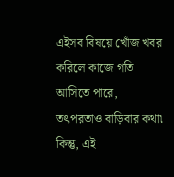এইসব বিষয়ে খোঁজ খবর করিলে কাজে গতি আসিতে পারে, তৎপরতাও বাড়িবার কথা৷ কিন্তু, এই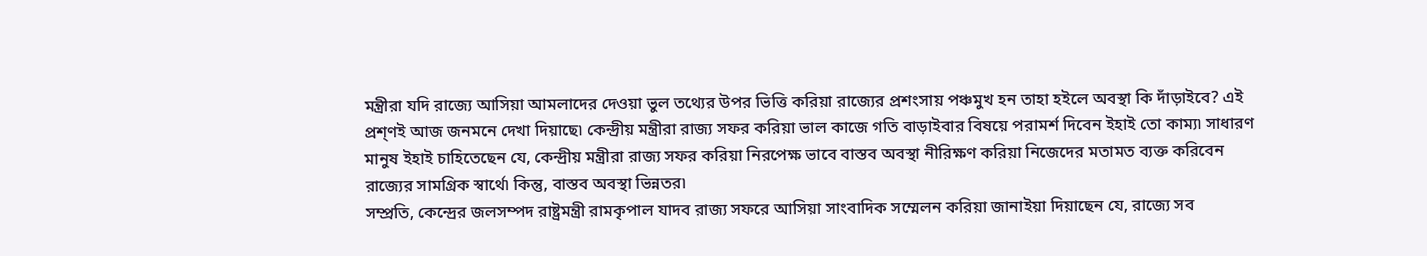মন্ত্রীরা যদি রাজ্যে আসিয়া আমলাদের দেওয়া ভুল তথ্যের উপর ভিত্তি করিয়া রাজ্যের প্রশংসায় পঞ্চমুখ হন তাহা হইলে অবস্থা কি দাঁড়াইবে? এই প্রশ্ণই আজ জনমনে দেখা দিয়াছে৷ কেন্দ্রীয় মন্ত্রীরা রাজ্য সফর করিয়া ভাল কাজে গতি বাড়াইবার বিষয়ে পরামর্শ দিবেন ইহাই তো কাম্য৷ সাধারণ মানুষ ইহাই চাহিতেছেন যে, কেন্দ্রীয় মন্ত্রীরা রাজ্য সফর করিয়া নিরপেক্ষ ভাবে বাস্তব অবস্থা নীরিক্ষণ করিয়া নিজেদের মতামত ব্যক্ত করিবেন রাজ্যের সামগ্রিক স্বার্থে৷ কিন্তু, বাস্তব অবস্থা ভিন্নতর৷
সম্প্রতি, কেন্দ্রের জলসম্পদ রাষ্ট্রমন্ত্রী রামকৃপাল যাদব রাজ্য সফরে আসিয়া সাংবাদিক সম্মেলন করিয়া জানাইয়া দিয়াছেন যে, রাজ্যে সব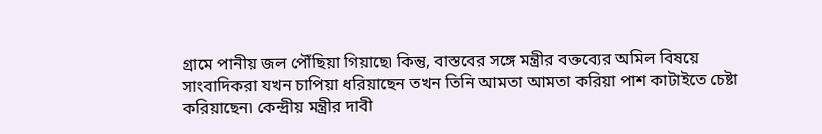গ্রামে পানীয় জল পৌঁছিয়া গিয়াছে৷ কিন্তু, বাস্তবের সঙ্গে মন্ত্রীর বক্তব্যের অমিল বিষয়ে সাংবাদিকরা যখন চাপিয়া ধরিয়াছেন তখন তিনি আমতা আমতা করিয়া পাশ কাটাইতে চেষ্টা করিয়াছেন৷ কেন্দ্রীয় মন্ত্রীর দাবী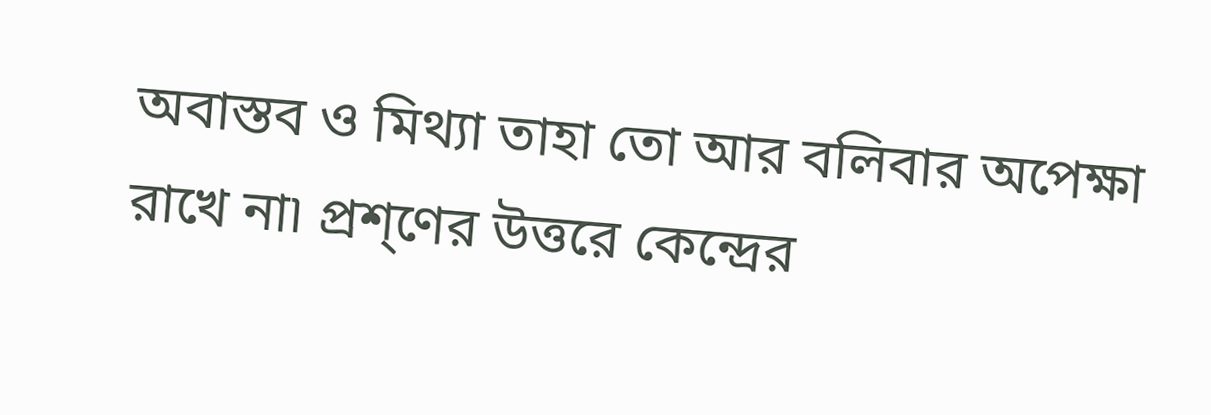অবাস্তব ও মিথ্যা তাহা তো আর বলিবার অপেক্ষা রাখে না৷ প্রশ্ণের উত্তরে কেন্দ্রের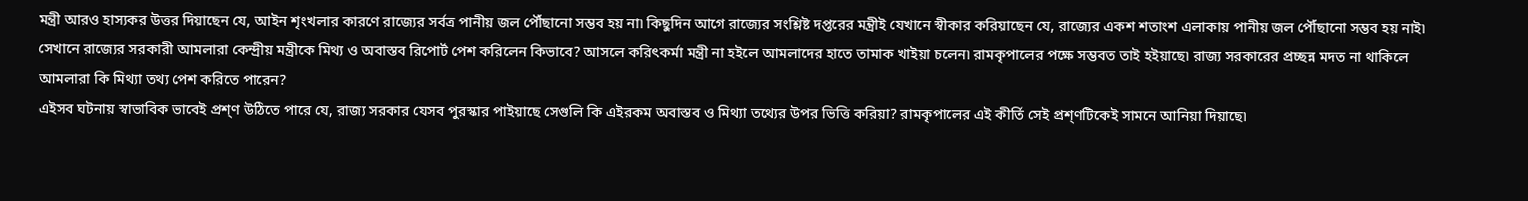মন্ত্রী আরও হাস্যকর উত্তর দিয়াছেন যে, আইন শৃংখলার কারণে রাজ্যের সর্বত্র পানীয় জল পৌঁছানো সম্ভব হয় না৷ কিছুদিন আগে রাজ্যের সংশ্লিষ্ট দপ্তরের মন্ত্রীই যেখানে স্বীকার করিয়াছেন যে, রাজ্যের একশ শতাংশ এলাকায় পানীয় জল পৌঁছানো সম্ভব হয় নাই৷ সেখানে রাজ্যের সরকারী আমলারা কেন্দ্রীয় মন্ত্রীকে মিথ্য ও অবাস্তব রিপোর্ট পেশ করিলেন কিভাবে? আসলে করিৎকর্মা মন্ত্রী না হইলে আমলাদের হাতে তামাক খাইয়া চলেন৷ রামকৃপালের পক্ষে সম্ভবত তাই হইয়াছে৷ রাজ্য সরকারের প্রচ্ছন্ন মদত না থাকিলে আমলারা কি মিথ্যা তথ্য পেশ করিতে পারেন?
এইসব ঘটনায় স্বাভাবিক ভাবেই প্রশ্ণ উঠিতে পারে যে, রাজ্য সরকার যেসব পুরস্কার পাইয়াছে সেগুলি কি এইরকম অবাস্তব ও মিথ্যা তথ্যের উপর ভিত্তি করিয়া? রামকৃপালের এই কীর্তি সেই প্রশ্ণটিকেই সামনে আনিয়া দিয়াছে৷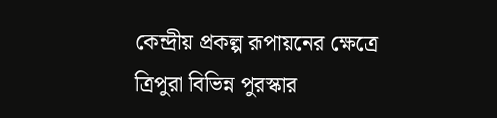কেন্দ্রীয় প্রকল্প রূপায়নের ক্ষেত্রে ত্রিপুরা বিভিন্ন পুরস্কার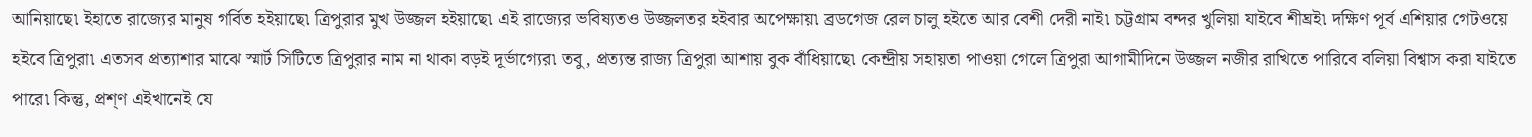আনিয়াছে৷ ইহাতে রাজ্যের মানুষ গর্বিত হইয়াছে৷ ত্রিপুরার মুখ উজ্জল হইয়াছে৷ এই রাজ্যের ভবিষ্যতও উজ্জলতর হইবার অপেক্ষায়৷ ব্রডগেজ রেল চালু হইতে আর বেশী দেরী নাই৷ চট্টগ্রাম বন্দর খুলিয়া যাইবে শীঘ্রই৷ দক্ষিণ পূর্ব এশিয়ার গেটওয়ে হইবে ত্রিপুরা৷ এতসব প্রত্যাশার মাঝে স্মার্ট সিটিতে ত্রিপুরার নাম না থাকা বড়ই দূর্ভাগ্যের৷ তবু, প্রত্যন্ত রাজ্য ত্রিপুরা আশায় বুক বাঁধিয়াছে৷ কেন্দ্রীয় সহায়তা পাওয়া গেলে ত্রিপুরা আগামীদিনে উজ্জল নজীর রাখিতে পারিবে বলিয়া বিশ্বাস করা যাইতে পারে৷ কিন্তু, প্রশ্ণ এইখানেই যে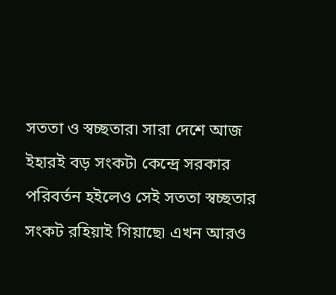সততা ও স্বচ্ছতার৷ সারা দেশে আজ ইহারই বড় সংকট৷ কেন্দ্রে সরকার পরিবর্তন হইলেও সেই সততা স্বচ্ছতার সংকট রহিয়াই গিয়াছে৷ এখন আরও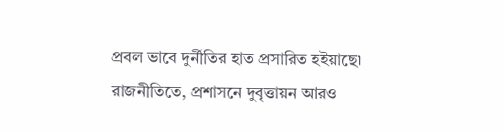প্রবল ভাবে দুর্নীতির হাত প্রসারিত হইয়াছে৷ রাজনীতিতে, প্রশাসনে দুবৃত্তায়ন আরও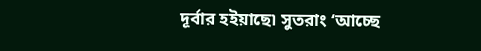দূর্বার হইয়াছে৷ সুতরাং ‘আচ্ছে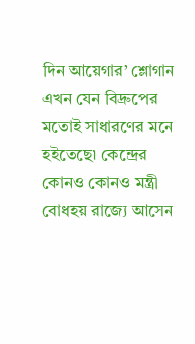দিন আয়েগার’ শ্লোগান এখন যেন বিদ্রুপের মতোই সাধারণের মনে হইতেছে৷ কেন্দ্রের কোনও কোনও মন্ত্রী বোধহয় রাজ্যে আসেন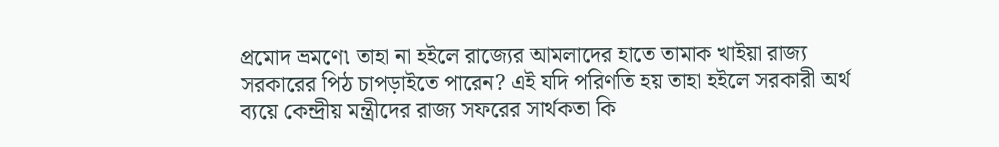প্রমোদ ভ্রমণে৷ তাহা না হইলে রাজ্যের আমলাদের হাতে তামাক খাইয়া রাজ্য সরকারের পিঠ চাপড়াইতে পারেন? এই যদি পরিণতি হয় তাহা হইলে সরকারী অর্থ ব্যয়ে কেন্দ্রীয় মন্ত্রীদের রাজ্য সফরের সার্থকতা কি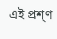এই প্রশ্ণ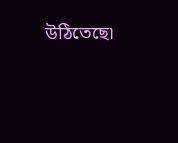উঠিতেছে৷